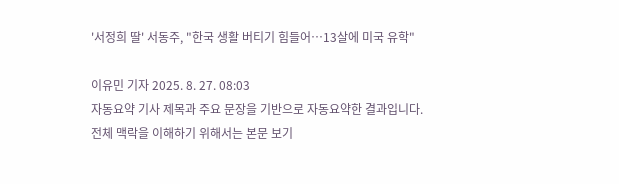'서정희 딸' 서동주, "한국 생활 버티기 힘들어…13살에 미국 유학"

이유민 기자 2025. 8. 27. 08:03
자동요약 기사 제목과 주요 문장을 기반으로 자동요약한 결과입니다.
전체 맥락을 이해하기 위해서는 본문 보기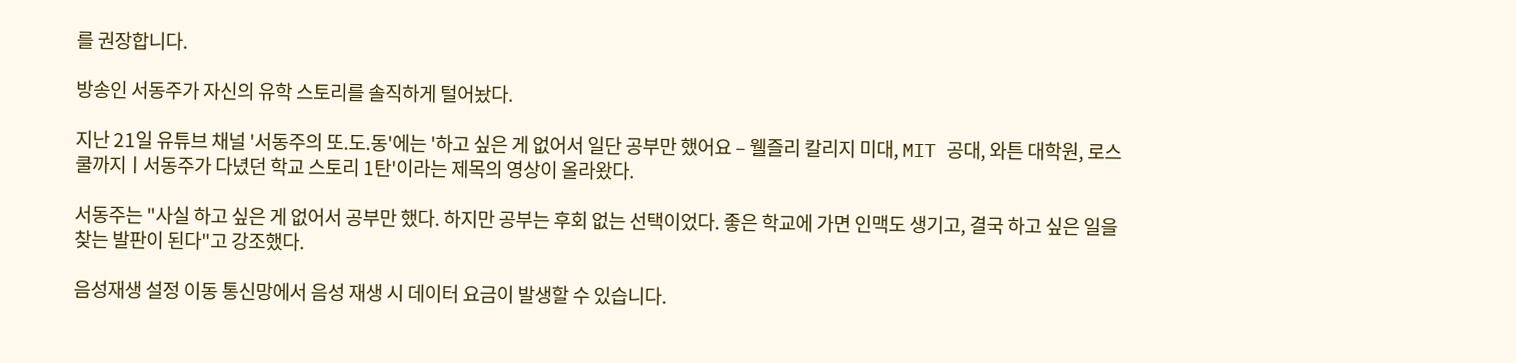를 권장합니다.

방송인 서동주가 자신의 유학 스토리를 솔직하게 털어놨다.

지난 21일 유튜브 채널 '서동주의 또.도.동'에는 '하고 싶은 게 없어서 일단 공부만 했어요 – 웰즐리 칼리지 미대, MIT 공대, 와튼 대학원, 로스쿨까지ㅣ서동주가 다녔던 학교 스토리 1탄'이라는 제목의 영상이 올라왔다.

서동주는 "사실 하고 싶은 게 없어서 공부만 했다. 하지만 공부는 후회 없는 선택이었다. 좋은 학교에 가면 인맥도 생기고, 결국 하고 싶은 일을 찾는 발판이 된다"고 강조했다.

음성재생 설정 이동 통신망에서 음성 재생 시 데이터 요금이 발생할 수 있습니다.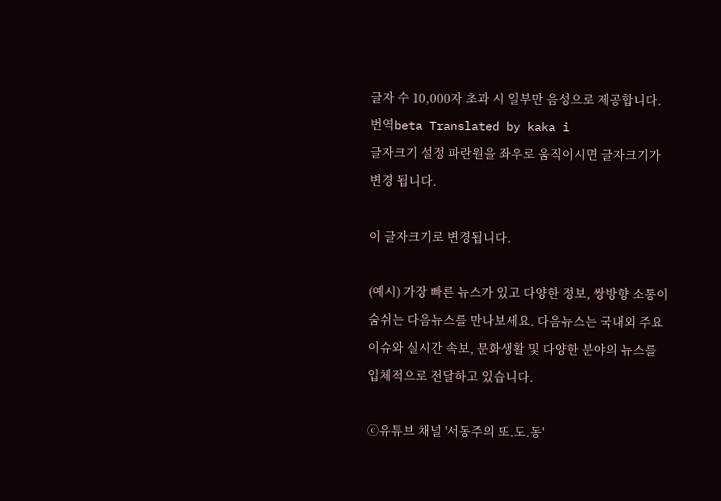글자 수 10,000자 초과 시 일부만 음성으로 제공합니다.
번역beta Translated by kaka i
글자크기 설정 파란원을 좌우로 움직이시면 글자크기가 변경 됩니다.

이 글자크기로 변경됩니다.

(예시) 가장 빠른 뉴스가 있고 다양한 정보, 쌍방향 소통이 숨쉬는 다음뉴스를 만나보세요. 다음뉴스는 국내외 주요이슈와 실시간 속보, 문화생활 및 다양한 분야의 뉴스를 입체적으로 전달하고 있습니다.

ⓒ유튜브 채널 '서동주의 또.도.동'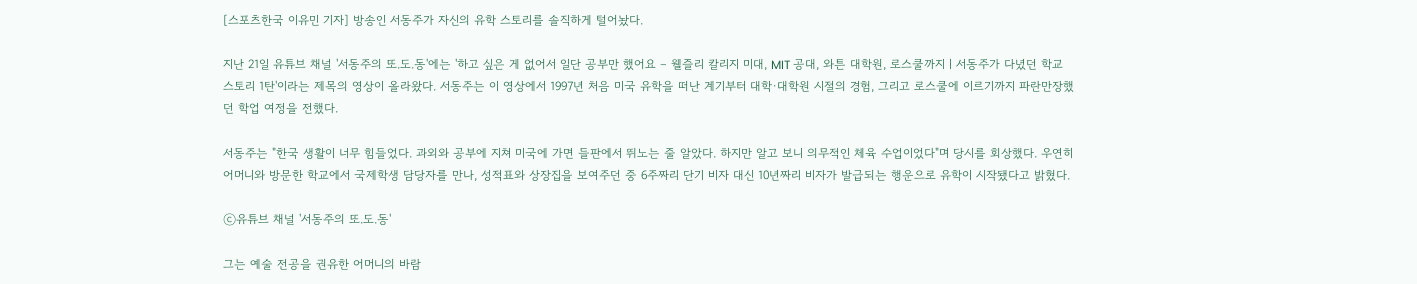[스포츠한국 이유민 기자] 방송인 서동주가 자신의 유학 스토리를 솔직하게 털어놨다.

지난 21일 유튜브 채널 '서동주의 또.도.동'에는 '하고 싶은 게 없어서 일단 공부만 했어요 – 웰즐리 칼리지 미대, MIT 공대, 와튼 대학원, 로스쿨까지ㅣ서동주가 다녔던 학교 스토리 1탄'이라는 제목의 영상이 올라왔다. 서동주는 이 영상에서 1997년 처음 미국 유학을 떠난 계기부터 대학·대학원 시절의 경험, 그리고 로스쿨에 이르기까지 파란만장했던 학업 여정을 전했다.

서동주는 "한국 생활이 너무 힘들었다. 과외와 공부에 지쳐 미국에 가면 들판에서 뛰노는 줄 알았다. 하지만 알고 보니 의무적인 체육 수업이었다"며 당시를 회상했다. 우연히 어머니와 방문한 학교에서 국제학생 담당자를 만나, 성적표와 상장집을 보여주던 중 6주짜리 단기 비자 대신 10년짜리 비자가 발급되는 행운으로 유학이 시작됐다고 밝혔다.

ⓒ유튜브 채널 '서동주의 또.도.동'

그는 예술 전공을 권유한 어머니의 바람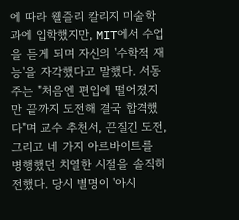에 따라 웰즐리 칼리지 미술학과에 입학했지만, MIT에서 수업을 듣게 되며 자신의 '수학적 재능'을 자각했다고 말했다. 서동주는 "처음엔 편입에 떨어졌지만 끝까지 도전해 결국 합격했다"며 교수 추천서, 끈질긴 도전, 그리고 네 가지 아르바이트를 병행했던 치열한 시절을 솔직히 전했다. 당시 별명이 '아시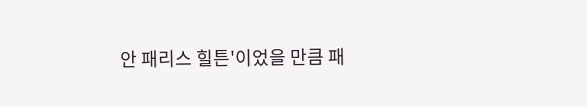안 패리스 힐튼'이었을 만큼 패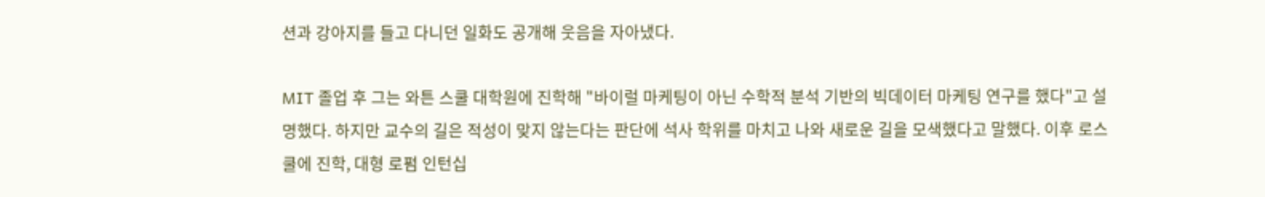션과 강아지를 들고 다니던 일화도 공개해 웃음을 자아냈다.

MIT 졸업 후 그는 와튼 스쿨 대학원에 진학해 "바이럴 마케팅이 아닌 수학적 분석 기반의 빅데이터 마케팅 연구를 했다"고 설명했다. 하지만 교수의 길은 적성이 맞지 않는다는 판단에 석사 학위를 마치고 나와 새로운 길을 모색했다고 말했다. 이후 로스쿨에 진학, 대형 로펌 인턴십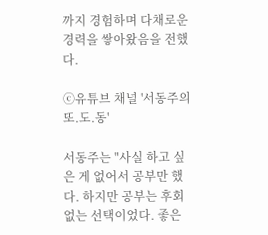까지 경험하며 다채로운 경력을 쌓아왔음을 전했다.

ⓒ유튜브 채널 '서동주의 또.도.동'

서동주는 "사실 하고 싶은 게 없어서 공부만 했다. 하지만 공부는 후회 없는 선택이었다. 좋은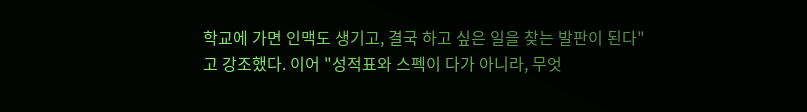학교에 가면 인맥도 생기고, 결국 하고 싶은 일을 찾는 발판이 된다"고 강조했다. 이어 "성적표와 스펙이 다가 아니라, 무엇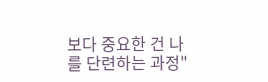보다 중요한 건 나를 단련하는 과정"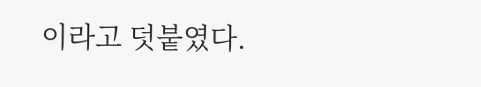이라고 덧붙였다.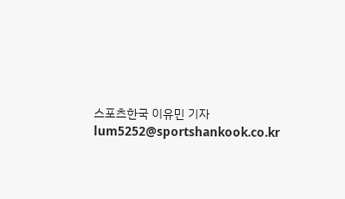스포츠한국 이유민 기자 lum5252@sportshankook.co.kr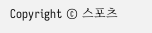Copyright © 스포츠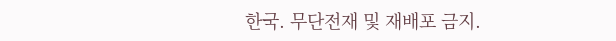한국. 무단전재 및 재배포 금지.